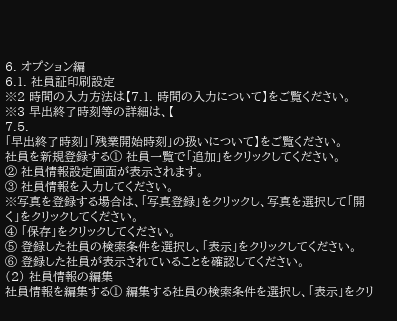6. オプション編
6.1. 社員証印刷設定
※2 時間の入力方法は【7.1. 時間の入力について】をご覧ください。
※3 早出終了時刻等の詳細は、【
7.5.
「早出終了時刻」「残業開始時刻」の扱いについて】をご覧ください。
社員を新規登録する① 社員一覧で「追加」をクリックしてください。
② 社員情報設定画面が表示されます。
③ 社員情報を入力してください。
※写真を登録する場合は、「写真登録」をクリックし、写真を選択して「開く」をクリックしてください。
④ 「保存」をクリックしてください。
⑤ 登録した社員の検索条件を選択し、「表示」をクリックしてください。
⑥ 登録した社員が表示されていることを確認してください。
(2) 社員情報の編集
社員情報を編集する① 編集する社員の検索条件を選択し、「表示」をクリ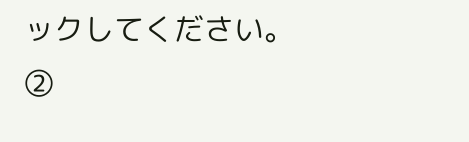ックしてください。
②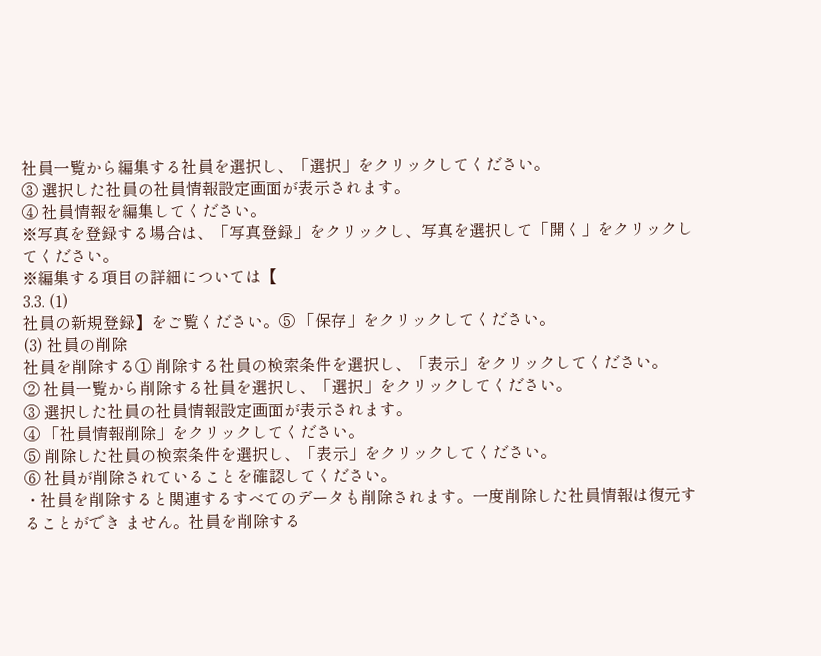社員一覧から編集する社員を選択し、「選択」をクリックしてください。
③ 選択した社員の社員情報設定画面が表示されます。
④ 社員情報を編集してください。
※写真を登録する場合は、「写真登録」をクリックし、写真を選択して「開く」をクリックしてください。
※編集する項目の詳細については【
3.3. (1)
社員の新規登録】をご覧ください。⑤ 「保存」をクリックしてください。
(3) 社員の削除
社員を削除する① 削除する社員の検索条件を選択し、「表示」をクリックしてください。
② 社員一覧から削除する社員を選択し、「選択」をクリックしてください。
③ 選択した社員の社員情報設定画面が表示されます。
④ 「社員情報削除」をクリックしてください。
⑤ 削除した社員の検索条件を選択し、「表示」をクリックしてください。
⑥ 社員が削除されていることを確認してください。
・社員を削除すると関連するすべてのデータも削除されます。一度削除した社員情報は復元することができ ません。社員を削除する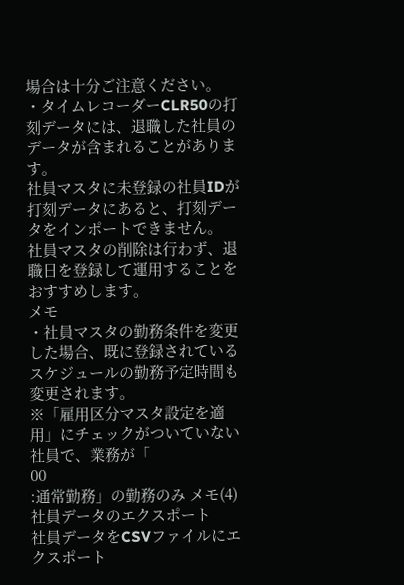場合は十分ご注意ください。
・タイムレコーダーCLR50の打刻データには、退職した社員のデータが含まれることがあります。
社員マスタに未登録の社員IDが打刻データにあると、打刻データをインポートできません。
社員マスタの削除は行わず、退職日を登録して運用することをおすすめします。
メモ
・社員マスタの勤務条件を変更した場合、既に登録されているスケジュールの勤務予定時間も変更されます。
※「雇用区分マスタ設定を適用」にチェックがついていない社員で、業務が「
00
:通常勤務」の勤務のみ メモ(4) 社員データのエクスポート
社員データをCSVファイルにエクスポート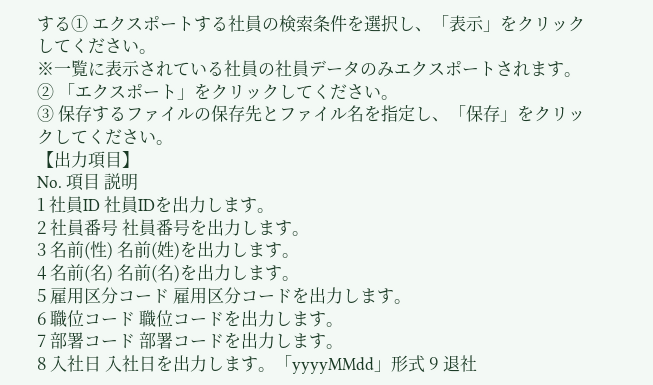する① エクスポートする社員の検索条件を選択し、「表示」をクリックしてください。
※一覧に表示されている社員の社員データのみエクスポートされます。
② 「エクスポート」をクリックしてください。
③ 保存するファイルの保存先とファイル名を指定し、「保存」をクリックしてください。
【出力項目】
No. 項目 説明
1 社員ID 社員IDを出力します。
2 社員番号 社員番号を出力します。
3 名前(性) 名前(姓)を出力します。
4 名前(名) 名前(名)を出力します。
5 雇用区分コード 雇用区分コードを出力します。
6 職位コード 職位コードを出力します。
7 部署コード 部署コードを出力します。
8 入社日 入社日を出力します。「yyyyMMdd」形式 9 退社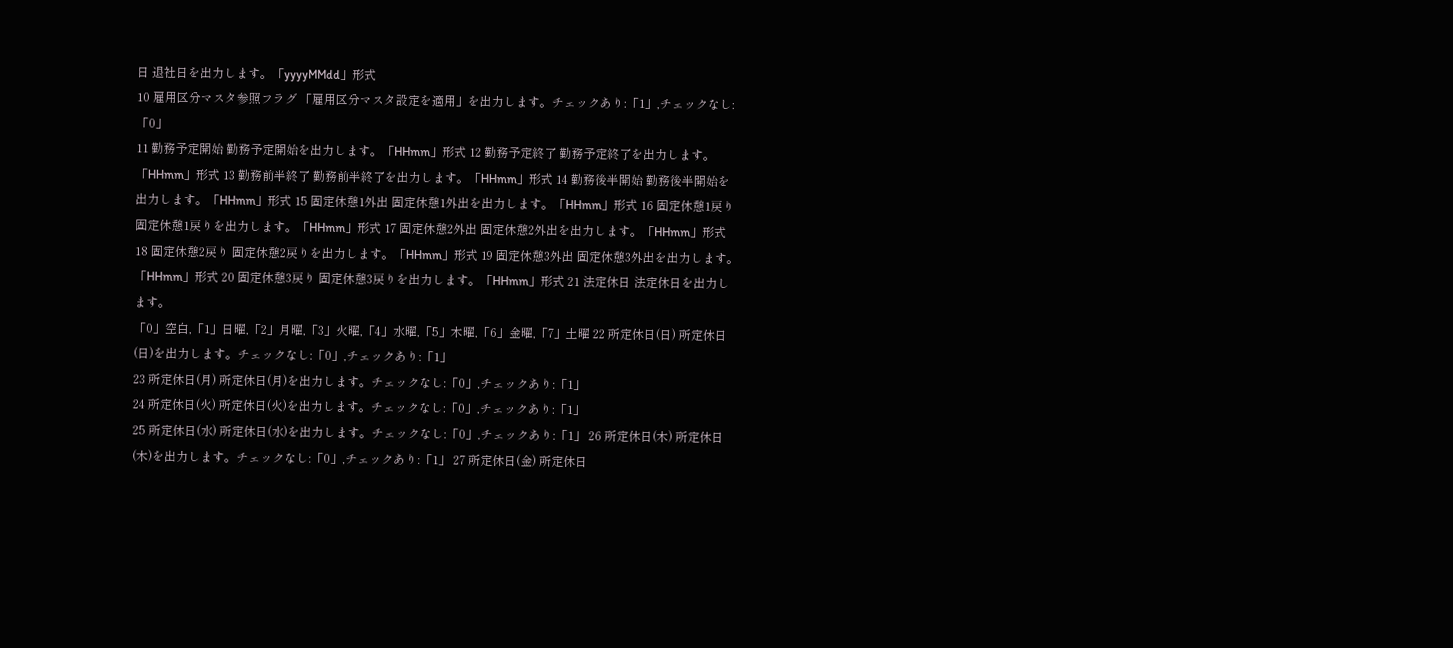日 退社日を出力します。「yyyyMMdd」形式
10 雇用区分マスタ参照フラグ 「雇用区分マスタ設定を適用」を出力します。チェックあり:「1」,チェックなし:「0」
11 勤務予定開始 勤務予定開始を出力します。「HHmm」形式 12 勤務予定終了 勤務予定終了を出力します。「HHmm」形式 13 勤務前半終了 勤務前半終了を出力します。「HHmm」形式 14 勤務後半開始 勤務後半開始を出力します。「HHmm」形式 15 固定休憩1外出 固定休憩1外出を出力します。「HHmm」形式 16 固定休憩1戻り 固定休憩1戻りを出力します。「HHmm」形式 17 固定休憩2外出 固定休憩2外出を出力します。「HHmm」形式 18 固定休憩2戻り 固定休憩2戻りを出力します。「HHmm」形式 19 固定休憩3外出 固定休憩3外出を出力します。「HHmm」形式 20 固定休憩3戻り 固定休憩3戻りを出力します。「HHmm」形式 21 法定休日 法定休日を出力します。
「0」空白,「1」日曜,「2」月曜,「3」火曜,「4」水曜,「5」木曜,「6」金曜,「7」土曜 22 所定休日(日) 所定休日(日)を出力します。チェックなし:「0」,チェックあり:「1」
23 所定休日(月) 所定休日(月)を出力します。チェックなし:「0」,チェックあり:「1」
24 所定休日(火) 所定休日(火)を出力します。チェックなし:「0」,チェックあり:「1」
25 所定休日(水) 所定休日(水)を出力します。チェックなし:「0」,チェックあり:「1」 26 所定休日(木) 所定休日(木)を出力します。チェックなし:「0」,チェックあり:「1」 27 所定休日(金) 所定休日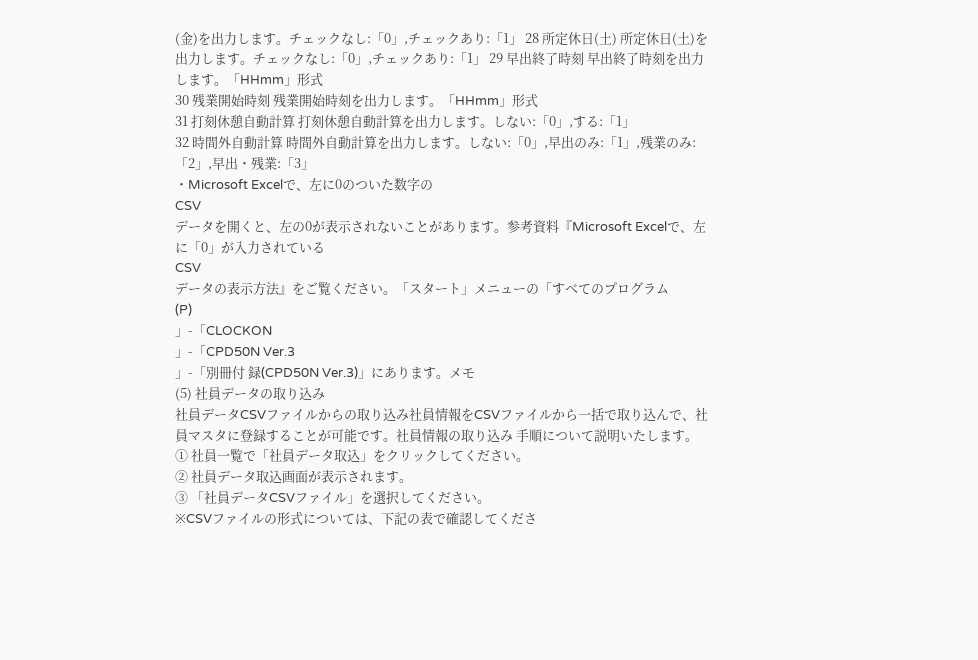(金)を出力します。チェックなし:「0」,チェックあり:「1」 28 所定休日(土) 所定休日(土)を出力します。チェックなし:「0」,チェックあり:「1」 29 早出終了時刻 早出終了時刻を出力します。「HHmm」形式
30 残業開始時刻 残業開始時刻を出力します。「HHmm」形式
31 打刻休憩自動計算 打刻休憩自動計算を出力します。しない:「0」,する:「1」
32 時間外自動計算 時間外自動計算を出力します。しない:「0」,早出のみ:「1」,残業のみ:「2」,早出・残業:「3」
・Microsoft Excelで、左に0のついた数字の
CSV
データを開くと、左の0が表示されないことがあります。参考資料『Microsoft Excelで、左に「0」が入力されている
CSV
データの表示方法』をご覧ください。「スタート」メニューの「すべてのプログラム
(P)
」-「CLOCKON
」-「CPD50N Ver.3
」-「別冊付 録(CPD50N Ver.3)」にあります。メモ
(5) 社員データの取り込み
社員データCSVファイルからの取り込み社員情報をCSVファイルから一括で取り込んで、社員マスタに登録することが可能です。社員情報の取り込み 手順について説明いたします。
① 社員一覧で「社員データ取込」をクリックしてください。
② 社員データ取込画面が表示されます。
③ 「社員データCSVファイル」を選択してください。
※CSVファイルの形式については、下記の表で確認してくださ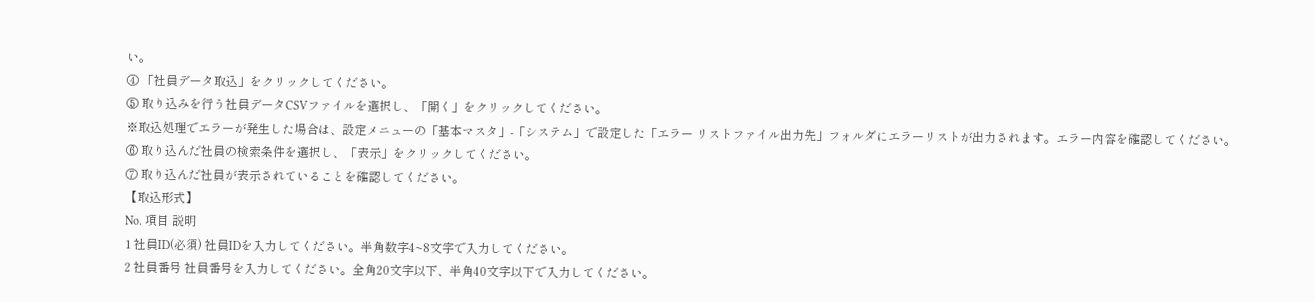い。
④ 「社員データ取込」をクリックしてください。
⑤ 取り込みを行う社員データCSVファイルを選択し、「開く」をクリックしてください。
※取込処理でエラーが発生した場合は、設定メニューの「基本マスタ」-「システム」で設定した「エラー リストファイル出力先」フォルダにエラーリストが出力されます。エラー内容を確認してください。
⑥ 取り込んだ社員の検索条件を選択し、「表示」をクリックしてください。
⑦ 取り込んだ社員が表示されていることを確認してください。
【取込形式】
No. 項目 説明
1 社員ID(必須) 社員IDを入力してください。半角数字4~8文字で入力してください。
2 社員番号 社員番号を入力してください。全角20文字以下、半角40文字以下で入力してください。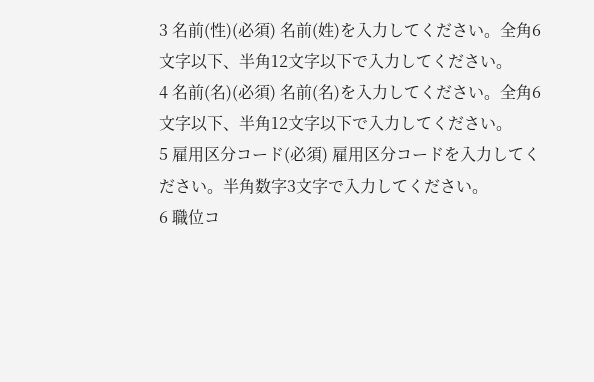3 名前(性)(必須) 名前(姓)を入力してください。全角6文字以下、半角12文字以下で入力してください。
4 名前(名)(必須) 名前(名)を入力してください。全角6文字以下、半角12文字以下で入力してください。
5 雇用区分コード(必須) 雇用区分コードを入力してください。半角数字3文字で入力してください。
6 職位コ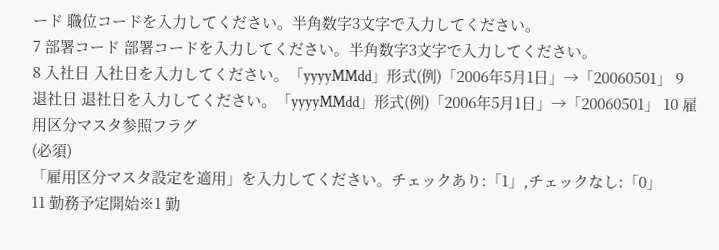ード 職位コードを入力してください。半角数字3文字で入力してください。
7 部署コード 部署コードを入力してください。半角数字3文字で入力してください。
8 入社日 入社日を入力してください。「yyyyMMdd」形式(例)「2006年5月1日」→「20060501」 9 退社日 退社日を入力してください。「yyyyMMdd」形式(例)「2006年5月1日」→「20060501」 10 雇用区分マスタ参照フラグ
(必須)
「雇用区分マスタ設定を適用」を入力してください。チェックあり:「1」,チェックなし:「0」
11 勤務予定開始※1 勤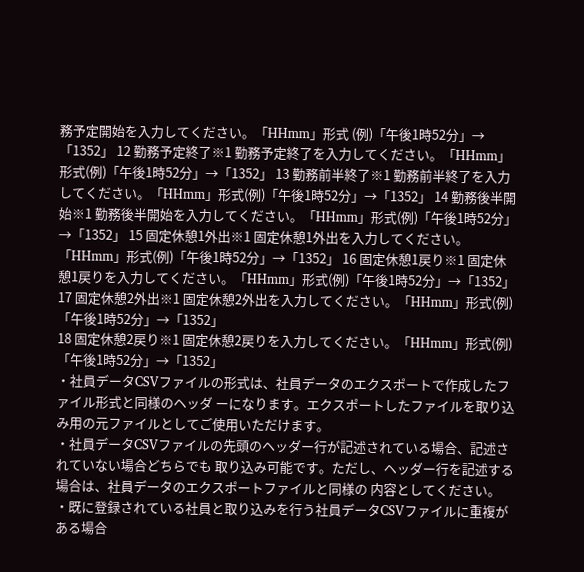務予定開始を入力してください。「HHmm」形式 (例)「午後1時52分」→「1352」 12 勤務予定終了※1 勤務予定終了を入力してください。「HHmm」形式(例)「午後1時52分」→「1352」 13 勤務前半終了※1 勤務前半終了を入力してください。「HHmm」形式(例)「午後1時52分」→「1352」 14 勤務後半開始※1 勤務後半開始を入力してください。「HHmm」形式(例)「午後1時52分」→「1352」 15 固定休憩1外出※1 固定休憩1外出を入力してください。「HHmm」形式(例)「午後1時52分」→「1352」 16 固定休憩1戻り※1 固定休憩1戻りを入力してください。「HHmm」形式(例)「午後1時52分」→「1352」
17 固定休憩2外出※1 固定休憩2外出を入力してください。「HHmm」形式(例)「午後1時52分」→「1352」
18 固定休憩2戻り※1 固定休憩2戻りを入力してください。「HHmm」形式(例)「午後1時52分」→「1352」
・社員データCSVファイルの形式は、社員データのエクスポートで作成したファイル形式と同様のヘッダ ーになります。エクスポートしたファイルを取り込み用の元ファイルとしてご使用いただけます。
・社員データCSVファイルの先頭のヘッダー行が記述されている場合、記述されていない場合どちらでも 取り込み可能です。ただし、ヘッダー行を記述する場合は、社員データのエクスポートファイルと同様の 内容としてください。
・既に登録されている社員と取り込みを行う社員データCSVファイルに重複がある場合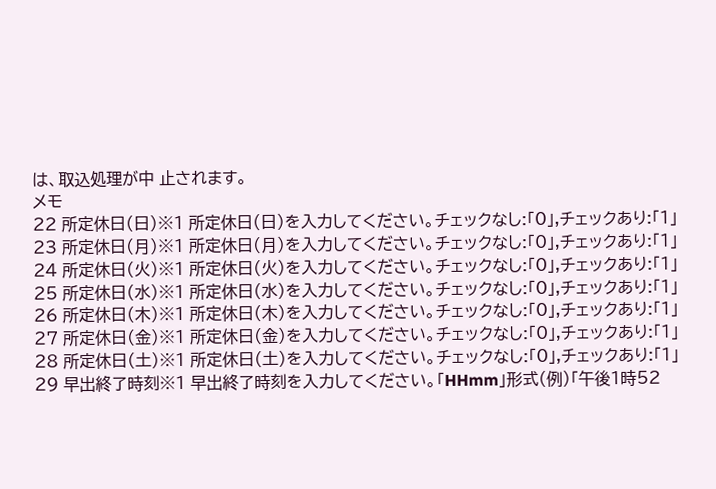は、取込処理が中 止されます。
メモ
22 所定休日(日)※1 所定休日(日)を入力してください。チェックなし:「0」,チェックあり:「1」 23 所定休日(月)※1 所定休日(月)を入力してください。チェックなし:「0」,チェックあり:「1」 24 所定休日(火)※1 所定休日(火)を入力してください。チェックなし:「0」,チェックあり:「1」 25 所定休日(水)※1 所定休日(水)を入力してください。チェックなし:「0」,チェックあり:「1」
26 所定休日(木)※1 所定休日(木)を入力してください。チェックなし:「0」,チェックあり:「1」
27 所定休日(金)※1 所定休日(金)を入力してください。チェックなし:「0」,チェックあり:「1」
28 所定休日(土)※1 所定休日(土)を入力してください。チェックなし:「0」,チェックあり:「1」
29 早出終了時刻※1 早出終了時刻を入力してください。「HHmm」形式(例)「午後1時52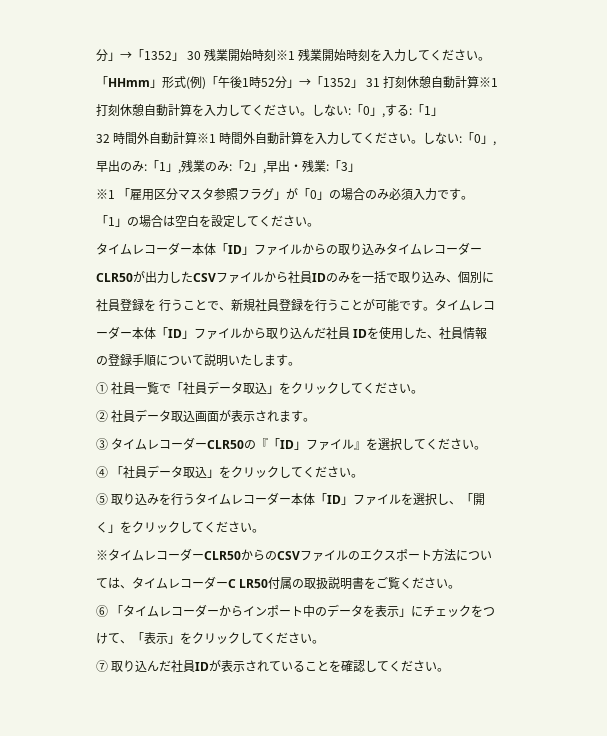分」→「1352」 30 残業開始時刻※1 残業開始時刻を入力してください。「HHmm」形式(例)「午後1時52分」→「1352」 31 打刻休憩自動計算※1 打刻休憩自動計算を入力してください。しない:「0」,する:「1」
32 時間外自動計算※1 時間外自動計算を入力してください。しない:「0」,早出のみ:「1」,残業のみ:「2」,早出・残業:「3」
※1 「雇用区分マスタ参照フラグ」が「0」の場合のみ必須入力です。「1」の場合は空白を設定してください。
タイムレコーダー本体「ID」ファイルからの取り込みタイムレコーダーCLR50が出力したCSVファイルから社員IDのみを一括で取り込み、個別に社員登録を 行うことで、新規社員登録を行うことが可能です。タイムレコーダー本体「ID」ファイルから取り込んだ社員 IDを使用した、社員情報の登録手順について説明いたします。
① 社員一覧で「社員データ取込」をクリックしてください。
② 社員データ取込画面が表示されます。
③ タイムレコーダーCLR50の『「ID」ファイル』を選択してください。
④ 「社員データ取込」をクリックしてください。
⑤ 取り込みを行うタイムレコーダー本体「ID」ファイルを選択し、「開く」をクリックしてください。
※タイムレコーダーCLR50からのCSVファイルのエクスポート方法については、タイムレコーダーC LR50付属の取扱説明書をご覧ください。
⑥ 「タイムレコーダーからインポート中のデータを表示」にチェックをつけて、「表示」をクリックしてください。
⑦ 取り込んだ社員IDが表示されていることを確認してください。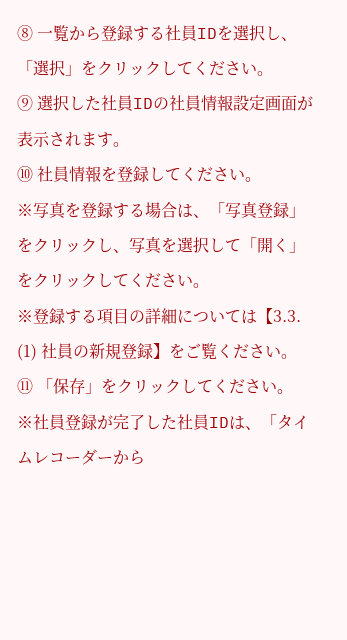⑧ 一覧から登録する社員IDを選択し、「選択」をクリックしてください。
⑨ 選択した社員IDの社員情報設定画面が表示されます。
⑩ 社員情報を登録してください。
※写真を登録する場合は、「写真登録」をクリックし、写真を選択して「開く」をクリックしてください。
※登録する項目の詳細については【3.3. (1) 社員の新規登録】をご覧ください。
⑪ 「保存」をクリックしてください。
※社員登録が完了した社員IDは、「タイムレコーダーから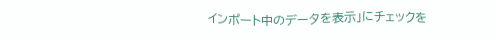インポート中のデータを表示」にチェックを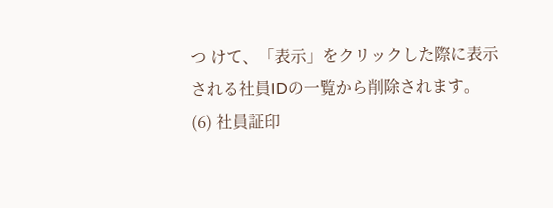つ けて、「表示」をクリックした際に表示される社員IDの一覧から削除されます。
(6) 社員証印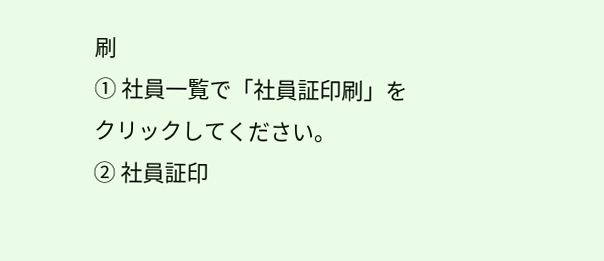刷
① 社員一覧で「社員証印刷」をクリックしてください。
② 社員証印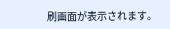刷画面が表示されます。